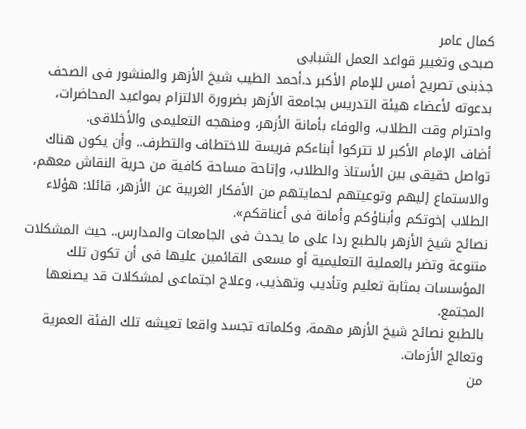كمال عامر
صبحى وتغيير قواعد العمل الشبابى
جذبنى تصريح أمس للإمام الأكبر د.أحمد الطيب شيخ الأزهر والمنشور فى الصحف بدعوته لأعضاء هيئة التدريس بجامعة الأزهر بضرورة الالتزام بمواعيد المحاضرات، واحترام وقت الطلاب، والوفاء بأمانة الأزهر، ومنهجه التعليمى والأخلاقى.
أضاف الإمام الأكبر لا تتركوا أبناءكم فريسة للاختطاف والتطرف.. وأن يكون هناك تواصل حقيقى بين الأستاذ والطلاب، وإتاحة مساحة كافية من حرية النقاش معهم، والاستماع إليهم وتوعيتهم لحمايتهم من الأفكار الغريبة عن الأزهر، قائلا: هؤلاء الطلاب إخوتكم وأبناؤكم وأمانة فى أعناقكم».
نصائح شيخ الأزهر بالطبع ردا على ما يحدث فى الجامعات والمدارس.. حيث المشكلات متنوعة وتضر بالعملية التعليمية أو مسعى القائمين عليها فى أن تكون تلك المؤسسات بمثابة تعليم وتأديب وتهذيب، وعلاج اجتماعى لمشكلات قد يصنعها المجتمع.
بالطبع نصائح شيخ الأزهر مهمة، وكلماته تجسد واقعا تعيشه تلك الفئة العمرية وتعالج الأزمات.
من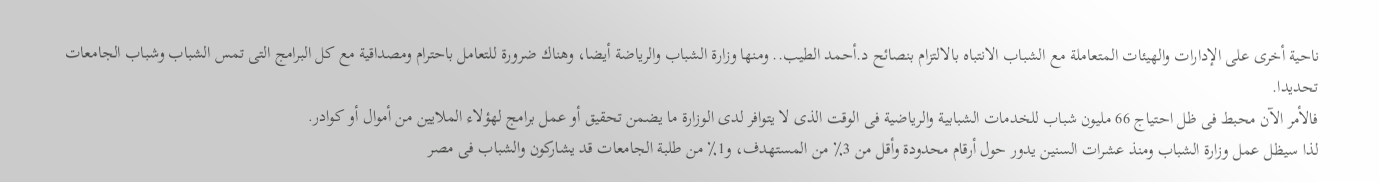ناحية أخرى على الإدارات والهيئات المتعاملة مع الشباب الانتباه بالالتزام بنصائح د.أحمد الطيب.. ومنها وزارة الشباب والرياضة أيضا، وهناك ضرورة للتعامل باحترام ومصداقية مع كل البرامج التى تمس الشباب وشباب الجامعات تحديدا.
فالأمر الآن محبط فى ظل احتياج 66 مليون شباب للخدمات الشبابية والرياضية فى الوقت الذى لا يتوافر لدى الوزارة ما يضمن تحقيق أو عمل برامج لهؤلاء الملايين من أموال أو كوادر.
لذا سيظل عمل وزارة الشباب ومنذ عشرات السنين يدور حول أرقام محدودة وأقل من 3٪ من المستهدف، و1٪ من طلبة الجامعات قد يشاركون والشباب فى مصر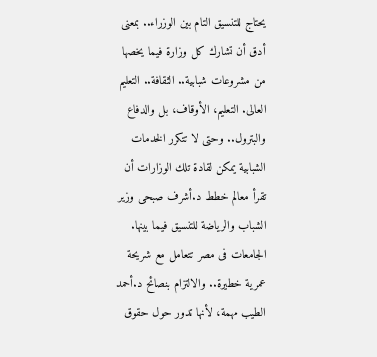يحتاج للتنسيق التام بين الوزراء.. بمعنى أدق أن تشارك كل وزارة فيما يخصها من مشروعات شبابية.. الثقافة.. التعليم العالى. التعليم، الأوقاف، بل والدفاع والبترول.. وحتى لا تتكرر الخدمات الشبابية يمكن لقادة تلك الوزارات أن تقرأ معالم خطط د.أشرف صبحى وزير الشباب والرياضة للتنسيق فيما بينها.
الجامعات فى مصر تتعامل مع شريحة عمرية خطيرة.. والالتزام بنصائح د.أحمد الطيب مهمة، لأنها تدور حول حقوق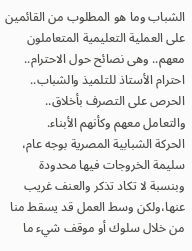الشباب وما هو المطلوب من القائمين على العملية التعليمية المتعاملون معهم.. وهى نصائح حول الاحترام.. احترام الأستاذ للتلميذ والشباب.. الحرص على التصرف بأخلاق.. والتعامل معهم وكأنهم الأبناء.
الحركة الشبابية المصرية بوجه عام، سليمة الخروجات فيها محدودة وبنسبة لا تكاد تذكر والعنف غريب عنها،ولكن وسط العمل قد يسقط منا من خلال سلوك أو موقف شيء ما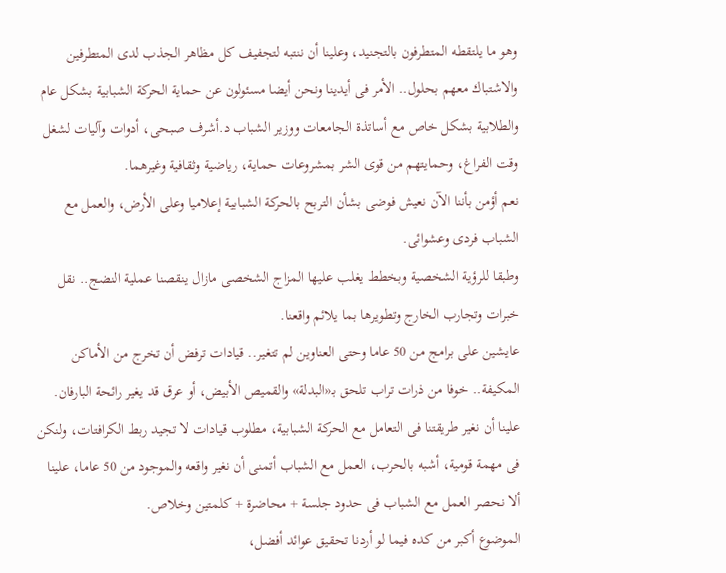وهو ما يلتقطه المتطرفون بالتجنيد، وعلينا أن ننتبه لتجفيف كل مظاهر الجذب لدى المتطرفين والاشتباك معهم بحلول.. الأمر فى أيدينا ونحن أيضا مسئولون عن حماية الحركة الشبابية بشكل عام والطلابية بشكل خاص مع أساتذة الجامعات ووزير الشباب د.أشرف صبحى، أدوات وآليات لشغل وقت الفراغ، وحمايتهم من قوى الشر بمشروعات حماية، رياضية وثقافية وغيرهما.
نعم أؤمن بأننا الآن نعيش فوضى بشأن التربح بالحركة الشبابية إعلاميا وعلى الأرض، والعمل مع الشباب فردى وعشوائى.
وطبقا للرؤية الشخصية وبخطط يغلب عليها المزاج الشخصى مازال ينقصنا عملية النضج.. نقل خبرات وتجارب الخارج وتطويرها بما يلائم واقعنا.
عايشين على برامج من 50 عاما وحتى العناوين لم تتغير.. قيادات ترفض أن تخرج من الأماكن المكيفة.. خوفا من ذرات تراب تلحق بـ«البدلة» والقميص الأبيض، أو عرق قد يغير رائحة البارفان.
علينا أن نغير طريقتنا فى التعامل مع الحركة الشبابية، مطلوب قيادات لا تجيد ربط الكرافتات، ولنكن فى مهمة قومية، أشبه بالحرب، العمل مع الشباب أتمنى أن نغير واقعه والموجود من 50 عاما، علينا ألا نحصر العمل مع الشباب فى حدود جلسة + محاضرة + كلمتين وخلاص.
الموضوع أكبر من كده فيما لو أردنا تحقيق عوائد أفضل،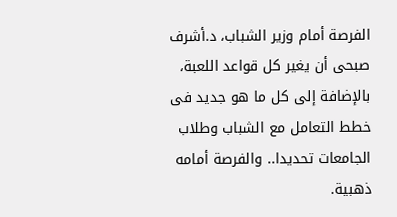الفرصة أمام وزير الشباب، د.أشرف صبحى أن يغير كل قواعد اللعبة، بالإضافة إلى كل ما هو جديد فى خطط التعامل مع الشباب وطلاب الجامعات تحديدا.. والفرصة أمامه ذهبية.